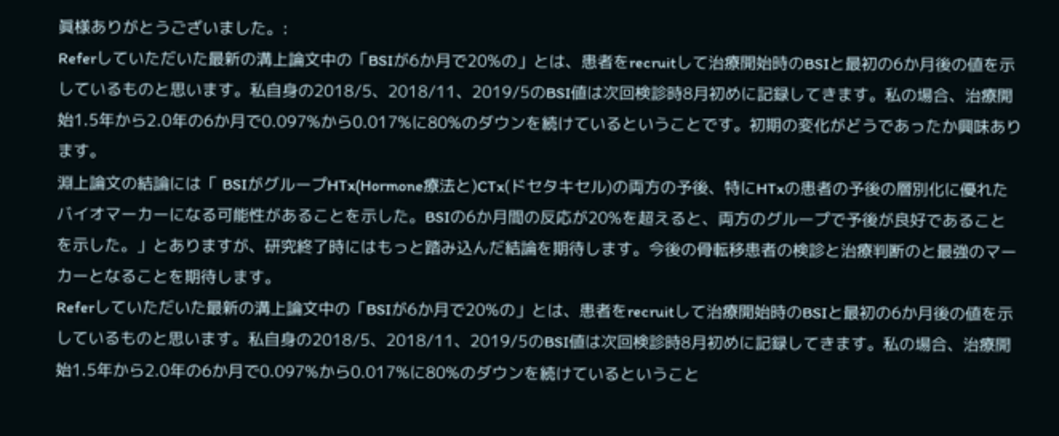眞様ありがとうございました。:
Referしていただいた最新の溝上論文中の「BSIが6か月で20%の」とは、患者をrecruitして治療開始時のBSIと最初の6か月後の値を示しているものと思います。私自身の2018/5、2018/11、2019/5のBSI値は次回検診時8月初めに記録してきます。私の場合、治療開始1.5年から2.0年の6か月で0.097%から0.017%に80%のダウンを続けているということです。初期の変化がどうであったか興味あります。
淵上論文の結論には「 BSIがグループHTx(Hormone療法と)CTx(ドセタキセル)の両方の予後、特にHTxの患者の予後の層別化に優れたバイオマーカーになる可能性があることを示した。BSIの6か月間の反応が20%を超えると、両方のグループで予後が良好であることを示した。」とありますが、研究終了時にはもっと踏み込んだ結論を期待します。今後の骨転移患者の検診と治療判断のと最強のマーカーとなることを期待します。
Referしていただいた最新の溝上論文中の「BSIが6か月で20%の」とは、患者をrecruitして治療開始時のBSIと最初の6か月後の値を示しているものと思います。私自身の2018/5、2018/11、2019/5のBSI値は次回検診時8月初めに記録してきます。私の場合、治療開始1.5年から2.0年の6か月で0.097%から0.017%に80%のダウンを続けているということ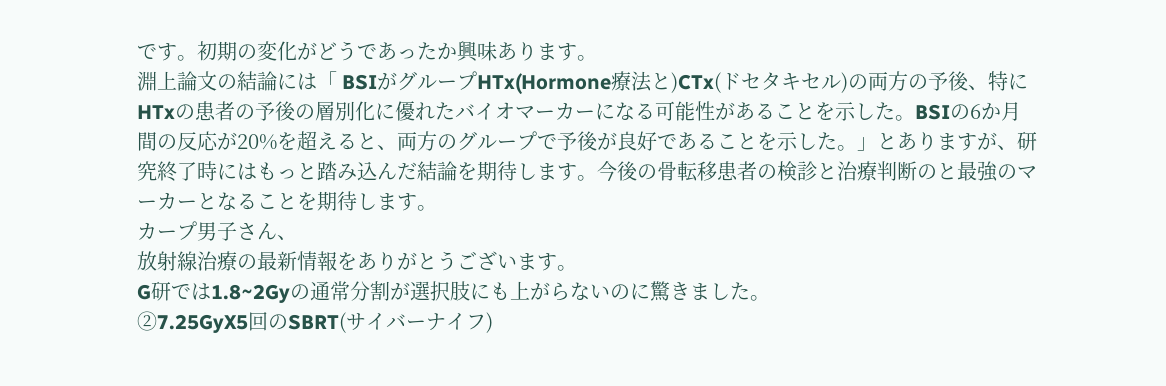です。初期の変化がどうであったか興味あります。
淵上論文の結論には「 BSIがグループHTx(Hormone療法と)CTx(ドセタキセル)の両方の予後、特にHTxの患者の予後の層別化に優れたバイオマーカーになる可能性があることを示した。BSIの6か月間の反応が20%を超えると、両方のグループで予後が良好であることを示した。」とありますが、研究終了時にはもっと踏み込んだ結論を期待します。今後の骨転移患者の検診と治療判断のと最強のマーカーとなることを期待します。
カープ男子さん、
放射線治療の最新情報をありがとうございます。
G研では1.8~2Gyの通常分割が選択肢にも上がらないのに驚きました。
②7.25GyX5回のSBRT(サイバーナイフ)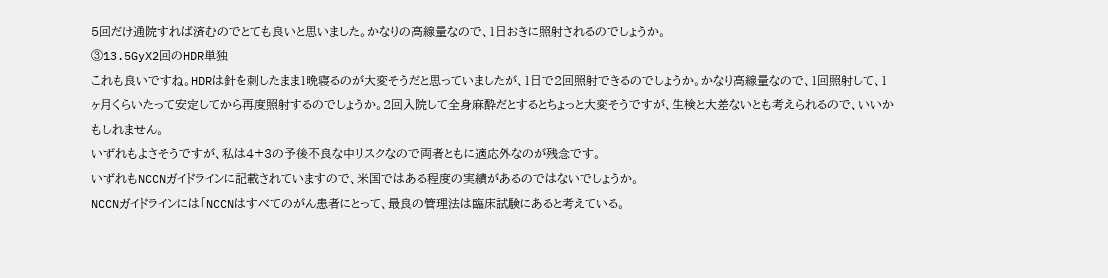5回だけ通院すれば済むのでとても良いと思いました。かなりの高線量なので、1日おきに照射されるのでしょうか。
③13.5GyX2回のHDR単独
これも良いですね。HDRは針を刺したまま1晩寝るのが大変そうだと思っていましたが、1日で2回照射できるのでしょうか。かなり高線量なので、1回照射して、1ヶ月くらいたって安定してから再度照射するのでしょうか。2回入院して全身麻酔だとするとちょっと大変そうですが、生検と大差ないとも考えられるので、いいかもしれません。
いずれもよさそうですが、私は4+3の予後不良な中リスクなので両者ともに適応外なのが残念です。
いずれもNCCNガイドラインに記載されていますので、米国ではある程度の実績があるのではないでしょうか。
NCCNガイドラインには「NCCNはすべてのがん患者にとって、最良の管理法は臨床試験にあると考えている。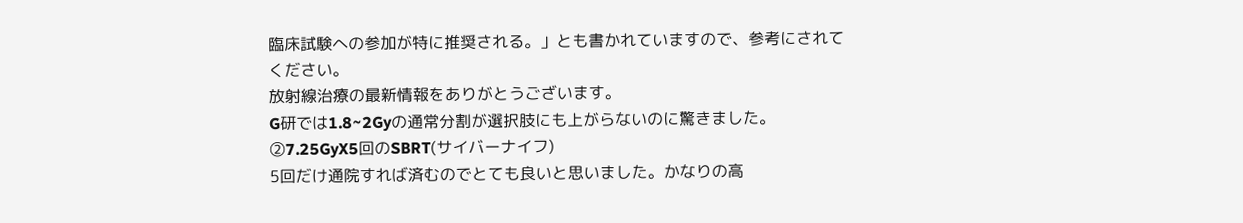臨床試験への参加が特に推奨される。」とも書かれていますので、参考にされてください。
放射線治療の最新情報をありがとうございます。
G研では1.8~2Gyの通常分割が選択肢にも上がらないのに驚きました。
②7.25GyX5回のSBRT(サイバーナイフ)
5回だけ通院すれば済むのでとても良いと思いました。かなりの高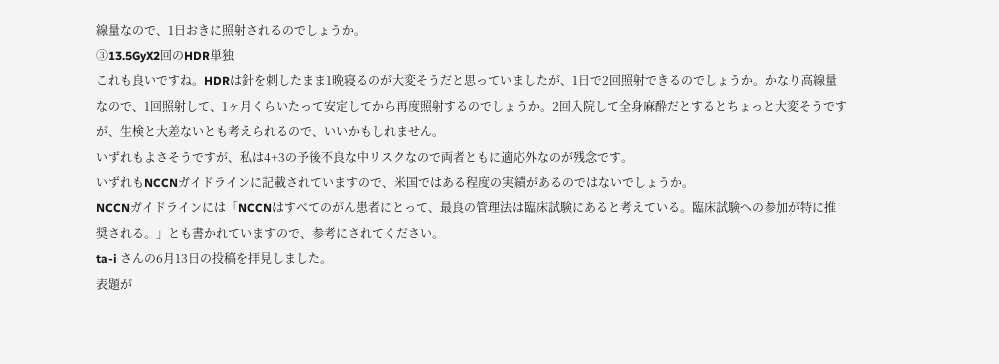線量なので、1日おきに照射されるのでしょうか。
③13.5GyX2回のHDR単独
これも良いですね。HDRは針を刺したまま1晩寝るのが大変そうだと思っていましたが、1日で2回照射できるのでしょうか。かなり高線量なので、1回照射して、1ヶ月くらいたって安定してから再度照射するのでしょうか。2回入院して全身麻酔だとするとちょっと大変そうですが、生検と大差ないとも考えられるので、いいかもしれません。
いずれもよさそうですが、私は4+3の予後不良な中リスクなので両者ともに適応外なのが残念です。
いずれもNCCNガイドラインに記載されていますので、米国ではある程度の実績があるのではないでしょうか。
NCCNガイドラインには「NCCNはすべてのがん患者にとって、最良の管理法は臨床試験にあると考えている。臨床試験への参加が特に推奨される。」とも書かれていますので、参考にされてください。
ta-i さんの6月13日の投稿を拝見しました。
表題が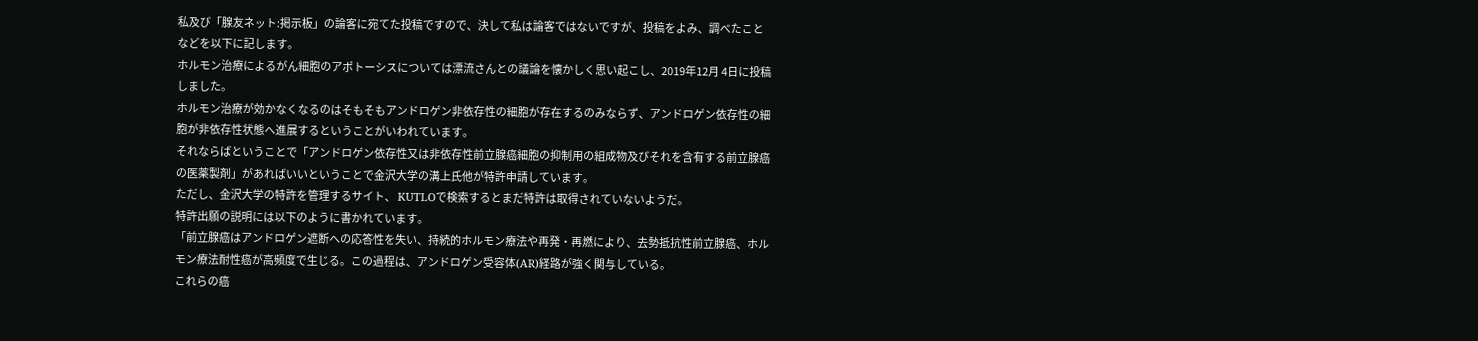私及び「腺友ネット:掲示板」の論客に宛てた投稿ですので、決して私は論客ではないですが、投稿をよみ、調べたことなどを以下に記します。
ホルモン治療によるがん細胞のアポトーシスについては漂流さんとの議論を懐かしく思い起こし、2019年12月 4日に投稿しました。
ホルモン治療が効かなくなるのはそもそもアンドロゲン非依存性の細胞が存在するのみならず、アンドロゲン依存性の細胞が非依存性状態へ進展するということがいわれています。
それならばということで「アンドロゲン依存性又は非依存性前立腺癌細胞の抑制用の組成物及びそれを含有する前立腺癌の医薬製剤」があればいいということで金沢大学の溝上氏他が特許申請しています。
ただし、金沢大学の特許を管理するサイト、 KUTLOで検索するとまだ特許は取得されていないようだ。
特許出願の説明には以下のように書かれています。
「前立腺癌はアンドロゲン遮断への応答性を失い、持続的ホルモン療法や再発・再燃により、去勢抵抗性前立腺癌、ホルモン療法耐性癌が高頻度で生じる。この過程は、アンドロゲン受容体(AR)経路が強く関与している。
これらの癌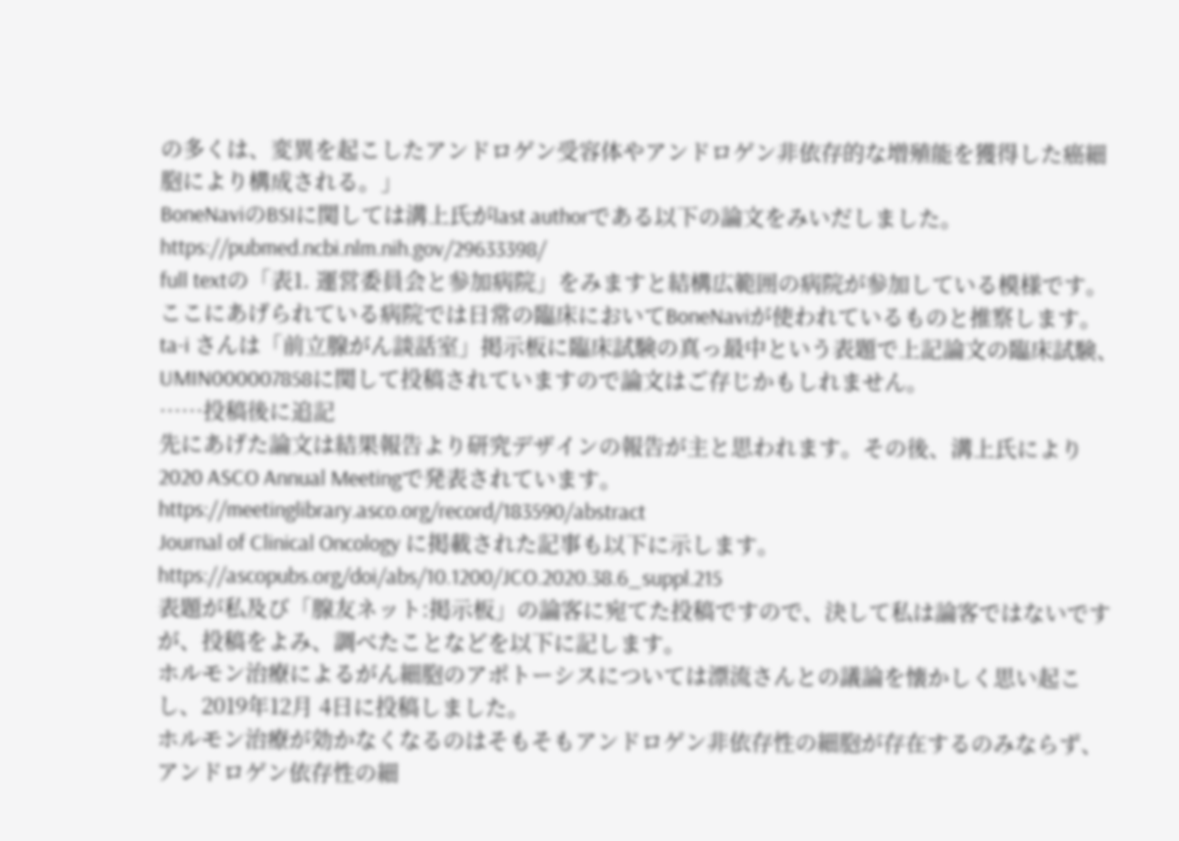の多くは、変異を起こしたアンドロゲン受容体やアンドロゲン非依存的な増殖能を獲得した癌細胞により構成される。」
BoneNaviのBSIに関しては溝上氏がlast authorである以下の論文をみいだしました。
https://pubmed.ncbi.nlm.nih.gov/29633398/
full textの「表1. 運営委員会と参加病院」をみますと結構広範囲の病院が参加している模様です。ここにあげられている病院では日常の臨床においてBoneNaviが使われているものと推察します。
ta-i さんは「前立腺がん談話室」掲示板に臨床試験の真っ最中という表題で上記論文の臨床試験、UMIN000007858に関して投稿されていますので論文はご存じかもしれません。
……投稿後に追記
先にあげた論文は結果報告より研究デザインの報告が主と思われます。その後、溝上氏により2020 ASCO Annual Meetingで発表されています。
https://meetinglibrary.asco.org/record/183590/abstract
Journal of Clinical Oncology に掲載された記事も以下に示します。
https://ascopubs.org/doi/abs/10.1200/JCO.2020.38.6_suppl.215
表題が私及び「腺友ネット:掲示板」の論客に宛てた投稿ですので、決して私は論客ではないですが、投稿をよみ、調べたことなどを以下に記します。
ホルモン治療によるがん細胞のアポトーシスについては漂流さんとの議論を懐かしく思い起こし、2019年12月 4日に投稿しました。
ホルモン治療が効かなくなるのはそもそもアンドロゲン非依存性の細胞が存在するのみならず、アンドロゲン依存性の細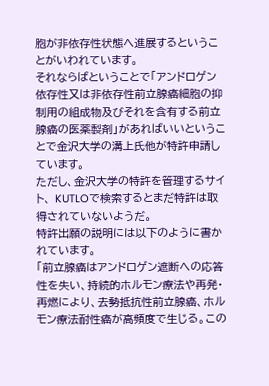胞が非依存性状態へ進展するということがいわれています。
それならばということで「アンドロゲン依存性又は非依存性前立腺癌細胞の抑制用の組成物及びそれを含有する前立腺癌の医薬製剤」があればいいということで金沢大学の溝上氏他が特許申請しています。
ただし、金沢大学の特許を管理するサイト、 KUTLOで検索するとまだ特許は取得されていないようだ。
特許出願の説明には以下のように書かれています。
「前立腺癌はアンドロゲン遮断への応答性を失い、持続的ホルモン療法や再発・再燃により、去勢抵抗性前立腺癌、ホルモン療法耐性癌が高頻度で生じる。この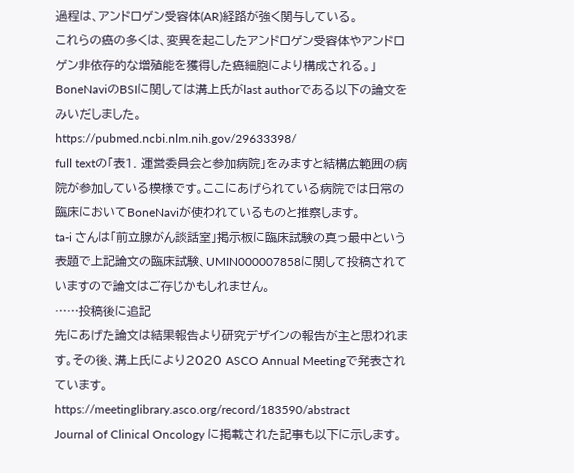過程は、アンドロゲン受容体(AR)経路が強く関与している。
これらの癌の多くは、変異を起こしたアンドロゲン受容体やアンドロゲン非依存的な増殖能を獲得した癌細胞により構成される。」
BoneNaviのBSIに関しては溝上氏がlast authorである以下の論文をみいだしました。
https://pubmed.ncbi.nlm.nih.gov/29633398/
full textの「表1. 運営委員会と参加病院」をみますと結構広範囲の病院が参加している模様です。ここにあげられている病院では日常の臨床においてBoneNaviが使われているものと推察します。
ta-i さんは「前立腺がん談話室」掲示板に臨床試験の真っ最中という表題で上記論文の臨床試験、UMIN000007858に関して投稿されていますので論文はご存じかもしれません。
……投稿後に追記
先にあげた論文は結果報告より研究デザインの報告が主と思われます。その後、溝上氏により2020 ASCO Annual Meetingで発表されています。
https://meetinglibrary.asco.org/record/183590/abstract
Journal of Clinical Oncology に掲載された記事も以下に示します。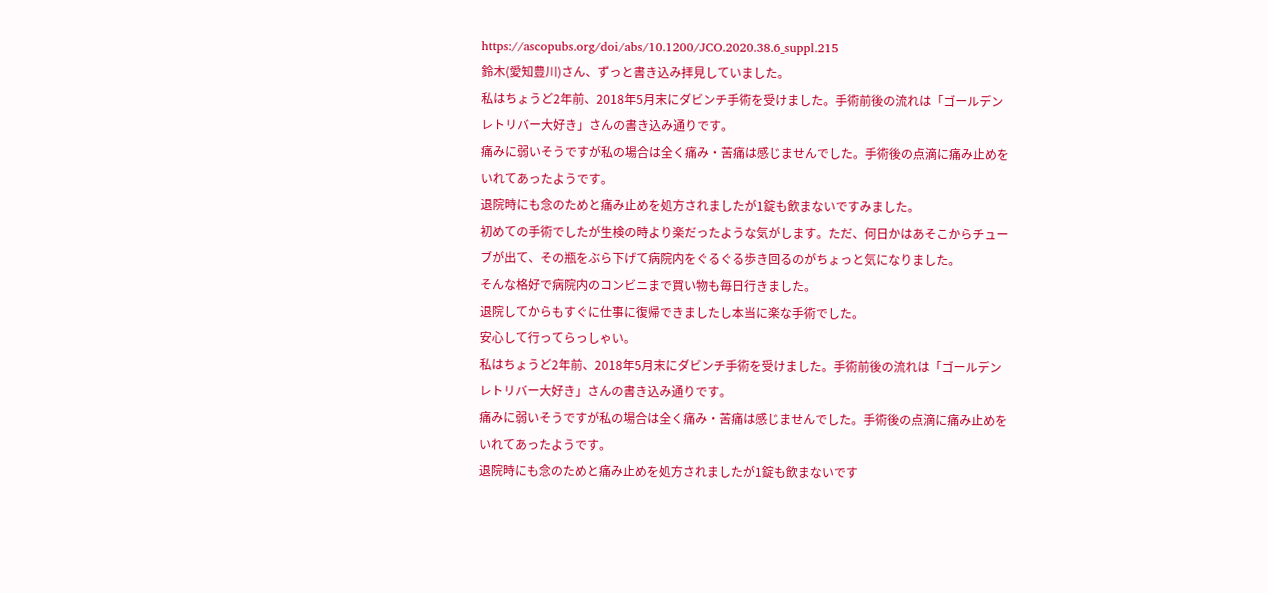https://ascopubs.org/doi/abs/10.1200/JCO.2020.38.6_suppl.215
鈴木(愛知豊川)さん、ずっと書き込み拝見していました。
私はちょうど2年前、2018年5月末にダビンチ手術を受けました。手術前後の流れは「ゴールデンレトリバー大好き」さんの書き込み通りです。
痛みに弱いそうですが私の場合は全く痛み・苦痛は感じませんでした。手術後の点滴に痛み止めをいれてあったようです。
退院時にも念のためと痛み止めを処方されましたが1錠も飲まないですみました。
初めての手術でしたが生検の時より楽だったような気がします。ただ、何日かはあそこからチューブが出て、その瓶をぶら下げて病院内をぐるぐる歩き回るのがちょっと気になりました。
そんな格好で病院内のコンビニまで買い物も毎日行きました。
退院してからもすぐに仕事に復帰できましたし本当に楽な手術でした。
安心して行ってらっしゃい。
私はちょうど2年前、2018年5月末にダビンチ手術を受けました。手術前後の流れは「ゴールデンレトリバー大好き」さんの書き込み通りです。
痛みに弱いそうですが私の場合は全く痛み・苦痛は感じませんでした。手術後の点滴に痛み止めをいれてあったようです。
退院時にも念のためと痛み止めを処方されましたが1錠も飲まないです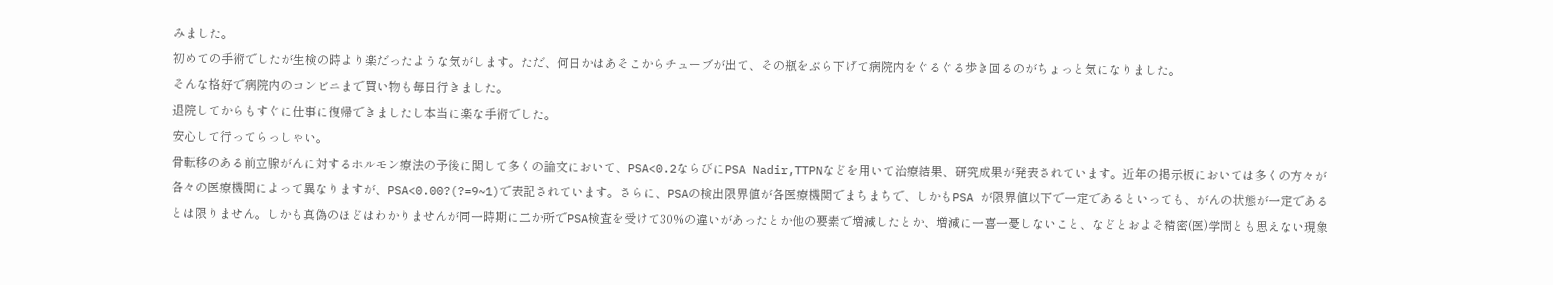みました。
初めての手術でしたが生検の時より楽だったような気がします。ただ、何日かはあそこからチューブが出て、その瓶をぶら下げて病院内をぐるぐる歩き回るのがちょっと気になりました。
そんな格好で病院内のコンビニまで買い物も毎日行きました。
退院してからもすぐに仕事に復帰できましたし本当に楽な手術でした。
安心して行ってらっしゃい。
骨転移のある前立腺がんに対するホルモン療法の予後に関して多くの論文において、PSA<0.2ならびにPSA Nadir,TTPNなどを用いて治療結果、研究成果が発表されています。近年の掲示板においては多くの方々が各々の医療機関によって異なりますが、PSA<0.00?(?=9~1)で表記されています。さらに、PSAの検出限界値が各医療機関でまちまちで、しかもPSA が限界値以下で一定であるといっても、がんの状態が一定であるとは限りません。しかも真偽のほどはわかりませんが同一時期に二か所でPSA検査を受けて30%の違いがあったとか他の要素で増減したとか、増減に一喜一憂しないこと、などとおよそ精密(医)学問とも思えない現象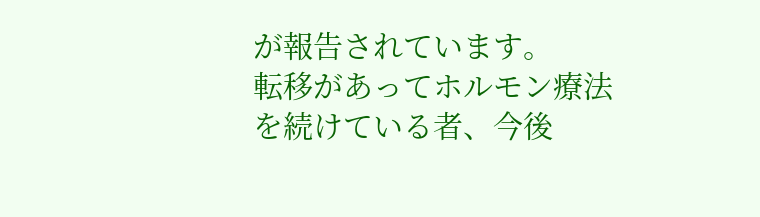が報告されています。
転移があってホルモン療法を続けている者、今後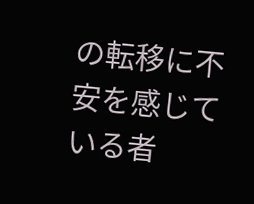の転移に不安を感じている者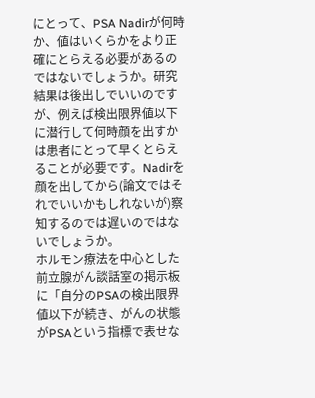にとって、PSA Nadirが何時か、値はいくらかをより正確にとらえる必要があるのではないでしょうか。研究結果は後出しでいいのですが、例えば検出限界値以下に潜行して何時顔を出すかは患者にとって早くとらえることが必要です。Nadirを顔を出してから(論文ではそれでいいかもしれないが)察知するのでは遅いのではないでしょうか。
ホルモン療法を中心とした前立腺がん談話室の掲示板に「自分のPSAの検出限界値以下が続き、がんの状態がPSAという指標で表せな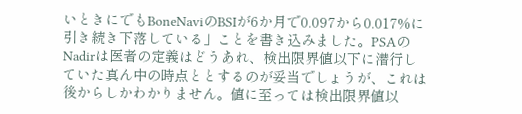いときにでもBoneNaviのBSIが6か月で0.097から0.017%に引き続き下落している」ことを書き込みました。PSAのNadirは医者の定義はどうあれ、検出限界値以下に潜行していた真ん中の時点ととするのが妥当でしょうが、これは後からしかわかりません。値に至っては検出限界値以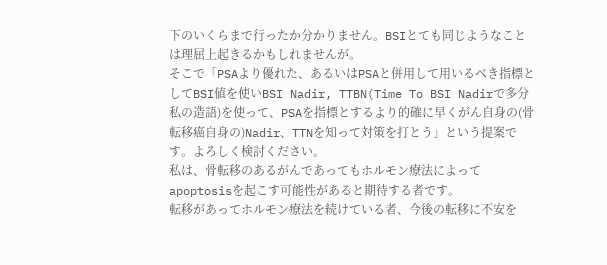下のいくらまで行ったか分かりません。BSIとても同じようなことは理屈上起きるかもしれませんが。
そこで「PSAより優れた、あるいはPSAと併用して用いるべき指標としてBSI値を使いBSI Nadir, TTBN(Time To BSI Nadirで多分私の造語)を使って、PSAを指標とするより的確に早くがん自身の(骨転移癌自身の)Nadir、TTNを知って対策を打とう」という提案です。よろしく検討ください。
私は、骨転移のあるがんであってもホルモン療法によってapoptosisを起こす可能性があると期待する者です。
転移があってホルモン療法を続けている者、今後の転移に不安を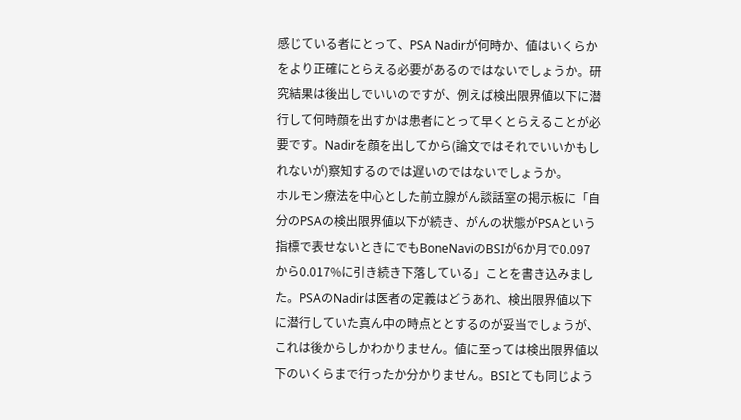感じている者にとって、PSA Nadirが何時か、値はいくらかをより正確にとらえる必要があるのではないでしょうか。研究結果は後出しでいいのですが、例えば検出限界値以下に潜行して何時顔を出すかは患者にとって早くとらえることが必要です。Nadirを顔を出してから(論文ではそれでいいかもしれないが)察知するのでは遅いのではないでしょうか。
ホルモン療法を中心とした前立腺がん談話室の掲示板に「自分のPSAの検出限界値以下が続き、がんの状態がPSAという指標で表せないときにでもBoneNaviのBSIが6か月で0.097から0.017%に引き続き下落している」ことを書き込みました。PSAのNadirは医者の定義はどうあれ、検出限界値以下に潜行していた真ん中の時点ととするのが妥当でしょうが、これは後からしかわかりません。値に至っては検出限界値以下のいくらまで行ったか分かりません。BSIとても同じよう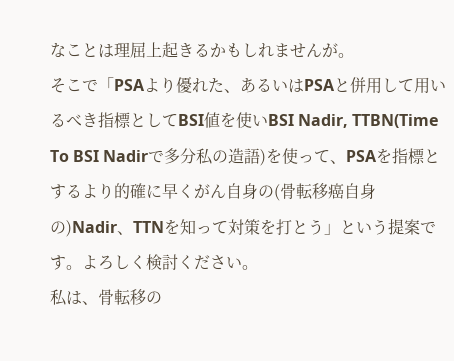なことは理屈上起きるかもしれませんが。
そこで「PSAより優れた、あるいはPSAと併用して用いるべき指標としてBSI値を使いBSI Nadir, TTBN(Time To BSI Nadirで多分私の造語)を使って、PSAを指標とするより的確に早くがん自身の(骨転移癌自身の)Nadir、TTNを知って対策を打とう」という提案です。よろしく検討ください。
私は、骨転移の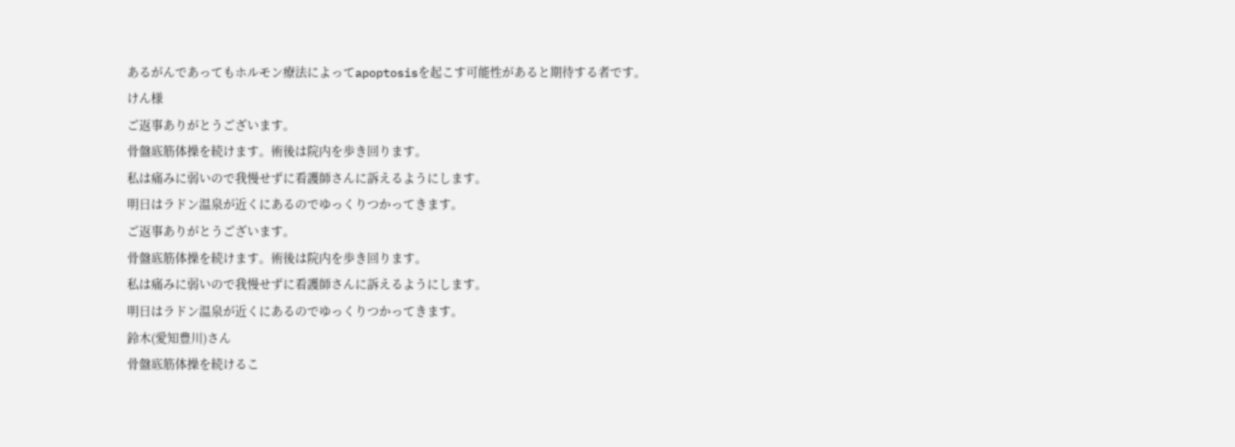あるがんであってもホルモン療法によってapoptosisを起こす可能性があると期待する者です。
けん様
ご返事ありがとうございます。
骨盤底筋体操を続けます。術後は院内を歩き回ります。
私は痛みに弱いので我慢せずに看護師さんに訴えるようにします。
明日はラドン温泉が近くにあるのでゆっくりつかってきます。
ご返事ありがとうございます。
骨盤底筋体操を続けます。術後は院内を歩き回ります。
私は痛みに弱いので我慢せずに看護師さんに訴えるようにします。
明日はラドン温泉が近くにあるのでゆっくりつかってきます。
鈴木(愛知豊川)さん
骨盤底筋体操を続けるこ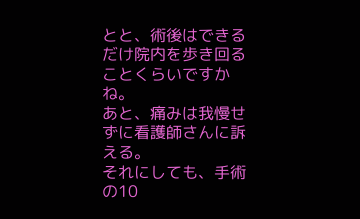とと、術後はできるだけ院内を歩き回ることくらいですかね。
あと、痛みは我慢せずに看護師さんに訴える。
それにしても、手術の10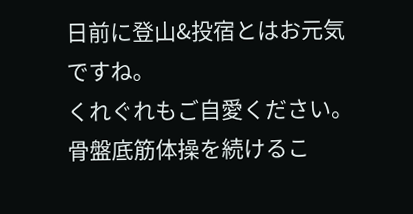日前に登山&投宿とはお元気ですね。
くれぐれもご自愛ください。
骨盤底筋体操を続けるこ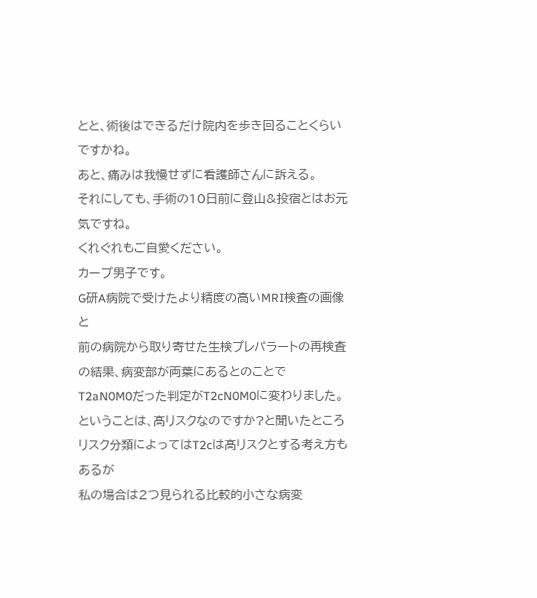とと、術後はできるだけ院内を歩き回ることくらいですかね。
あと、痛みは我慢せずに看護師さんに訴える。
それにしても、手術の10日前に登山&投宿とはお元気ですね。
くれぐれもご自愛ください。
カープ男子です。
G研A病院で受けたより精度の高いMRI検査の画像と
前の病院から取り寄せた生検プレパラートの再検査
の結果、病変部が両葉にあるとのことで
T2aN0M0だった判定がT2cN0M0に変わりました。
ということは、髙リスクなのですか?と聞いたところ
リスク分類によってはT2cは髙リスクとする考え方もあるが
私の場合は2つ見られる比較的小さな病変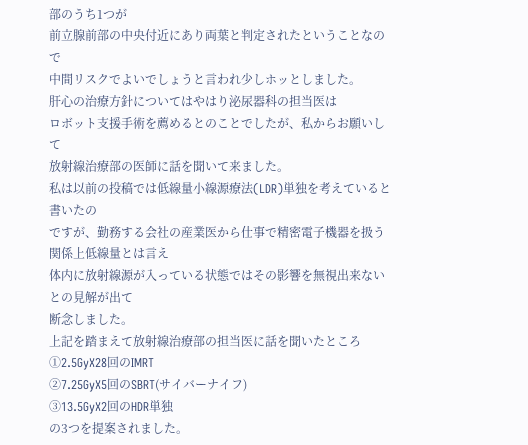部のうち1つが
前立腺前部の中央付近にあり両葉と判定されたということなので
中間リスクでよいでしょうと言われ少しホッとしました。
肝心の治療方針についてはやはり泌尿器科の担当医は
ロボット支援手術を薦めるとのことでしたが、私からお願いして
放射線治療部の医師に話を聞いて来ました。
私は以前の投稿では低線量小線源療法(LDR)単独を考えていると書いたの
ですが、勤務する会社の産業医から仕事で精密電子機器を扱う関係上低線量とは言え
体内に放射線源が入っている状態ではその影響を無視出来ないとの見解が出て
断念しました。
上記を踏まえて放射線治療部の担当医に話を聞いたところ
①2.5GyX28回のIMRT
②7.25GyX5回のSBRT(サイバーナイフ)
③13.5GyX2回のHDR単独
の3つを提案されました。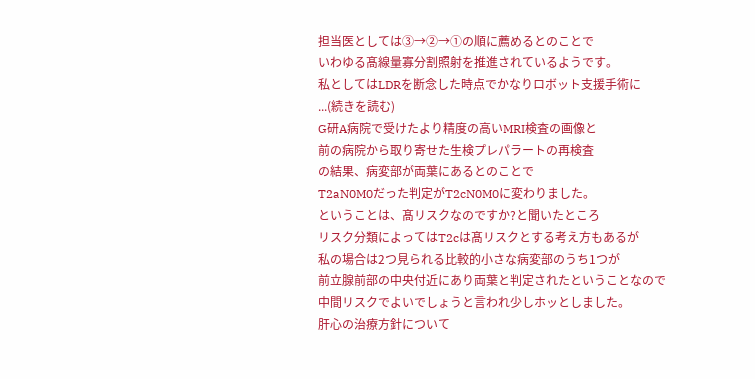担当医としては③→②→①の順に薦めるとのことで
いわゆる髙線量寡分割照射を推進されているようです。
私としてはLDRを断念した時点でかなりロボット支援手術に
...(続きを読む)
G研A病院で受けたより精度の高いMRI検査の画像と
前の病院から取り寄せた生検プレパラートの再検査
の結果、病変部が両葉にあるとのことで
T2aN0M0だった判定がT2cN0M0に変わりました。
ということは、髙リスクなのですか?と聞いたところ
リスク分類によってはT2cは髙リスクとする考え方もあるが
私の場合は2つ見られる比較的小さな病変部のうち1つが
前立腺前部の中央付近にあり両葉と判定されたということなので
中間リスクでよいでしょうと言われ少しホッとしました。
肝心の治療方針について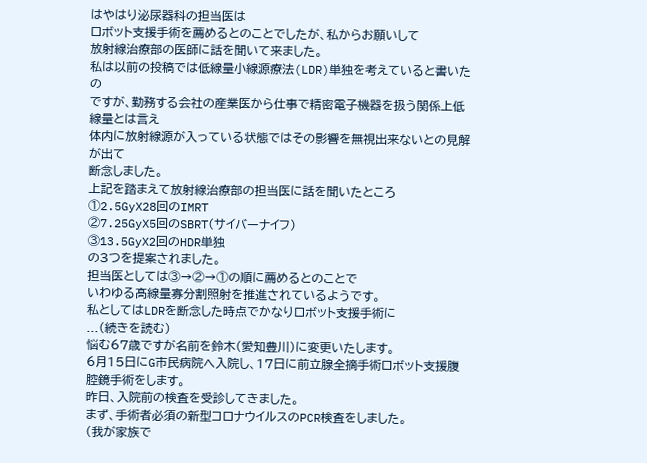はやはり泌尿器科の担当医は
ロボット支援手術を薦めるとのことでしたが、私からお願いして
放射線治療部の医師に話を聞いて来ました。
私は以前の投稿では低線量小線源療法(LDR)単独を考えていると書いたの
ですが、勤務する会社の産業医から仕事で精密電子機器を扱う関係上低線量とは言え
体内に放射線源が入っている状態ではその影響を無視出来ないとの見解が出て
断念しました。
上記を踏まえて放射線治療部の担当医に話を聞いたところ
①2.5GyX28回のIMRT
②7.25GyX5回のSBRT(サイバーナイフ)
③13.5GyX2回のHDR単独
の3つを提案されました。
担当医としては③→②→①の順に薦めるとのことで
いわゆる髙線量寡分割照射を推進されているようです。
私としてはLDRを断念した時点でかなりロボット支援手術に
...(続きを読む)
悩む67歳ですが名前を鈴木(愛知豊川)に変更いたします。
6月15日にG市民病院へ入院し、17日に前立腺全摘手術ロボット支援腹腔鏡手術をします。
昨日、入院前の検査を受診してきました。
まず、手術者必須の新型コロナウイルスのPCR検査をしました。
(我が家族で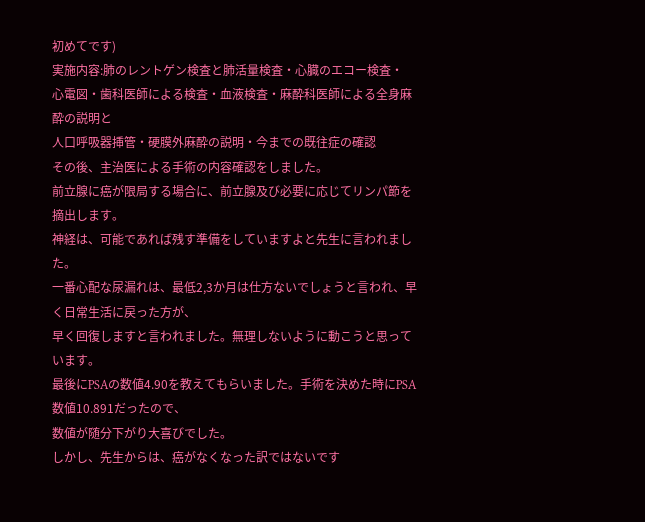初めてです)
実施内容:肺のレントゲン検査と肺活量検査・心臓のエコー検査・
心電図・歯科医師による検査・血液検査・麻酔科医師による全身麻酔の説明と
人口呼吸器挿管・硬膜外麻酔の説明・今までの既往症の確認
その後、主治医による手術の内容確認をしました。
前立腺に癌が限局する場合に、前立腺及び必要に応じてリンパ節を摘出します。
神経は、可能であれば残す準備をしていますよと先生に言われました。
一番心配な尿漏れは、最低2,3か月は仕方ないでしょうと言われ、早く日常生活に戻った方が、
早く回復しますと言われました。無理しないように動こうと思っています。
最後にPSAの数値4.90を教えてもらいました。手術を決めた時にPSA数値10.891だったので、
数値が随分下がり大喜びでした。
しかし、先生からは、癌がなくなった訳ではないです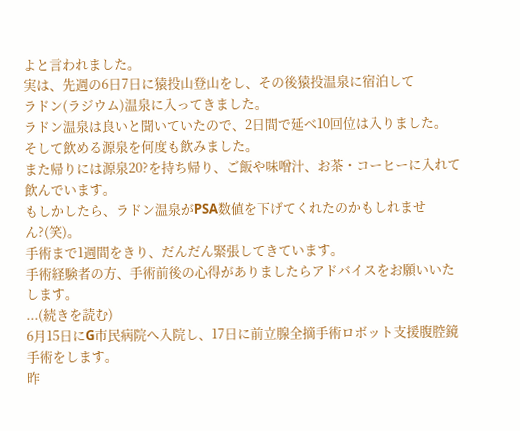よと言われました。
実は、先週の6日7日に猿投山登山をし、その後猿投温泉に宿泊して
ラドン(ラジウム)温泉に入ってきました。
ラドン温泉は良いと聞いていたので、2日間で延べ10回位は入りました。
そして飲める源泉を何度も飲みました。
また帰りには源泉20?を持ち帰り、ご飯や味噌汁、お茶・コーヒーに入れて飲んでいます。
もしかしたら、ラドン温泉がPSA数値を下げてくれたのかもしれません?(笑)。
手術まで1週間をきり、だんだん緊張してきています。
手術経験者の方、手術前後の心得がありましたらアドバイスをお願いいたします。
...(続きを読む)
6月15日にG市民病院へ入院し、17日に前立腺全摘手術ロボット支援腹腔鏡手術をします。
昨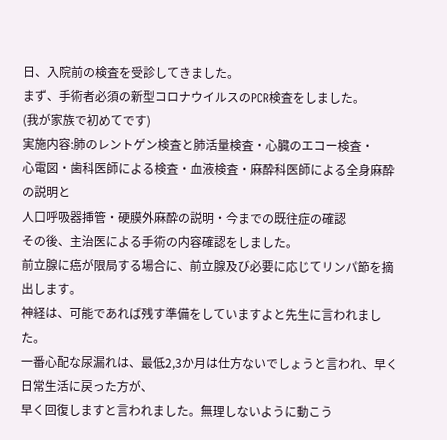日、入院前の検査を受診してきました。
まず、手術者必須の新型コロナウイルスのPCR検査をしました。
(我が家族で初めてです)
実施内容:肺のレントゲン検査と肺活量検査・心臓のエコー検査・
心電図・歯科医師による検査・血液検査・麻酔科医師による全身麻酔の説明と
人口呼吸器挿管・硬膜外麻酔の説明・今までの既往症の確認
その後、主治医による手術の内容確認をしました。
前立腺に癌が限局する場合に、前立腺及び必要に応じてリンパ節を摘出します。
神経は、可能であれば残す準備をしていますよと先生に言われました。
一番心配な尿漏れは、最低2,3か月は仕方ないでしょうと言われ、早く日常生活に戻った方が、
早く回復しますと言われました。無理しないように動こう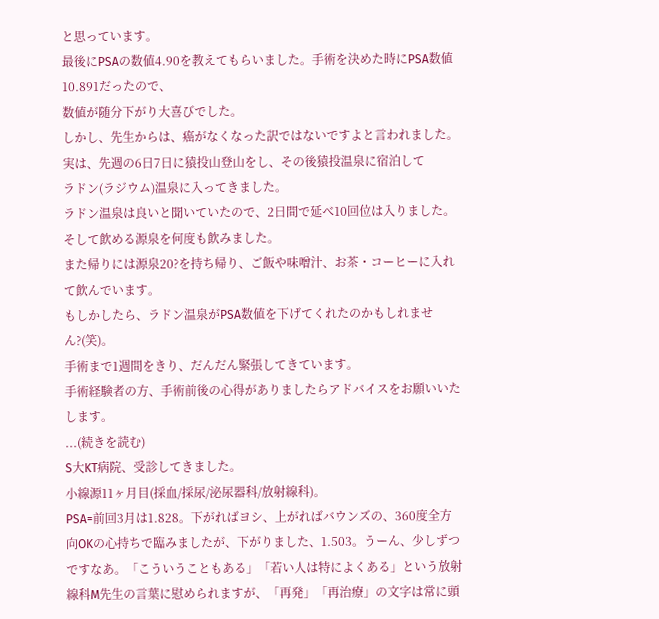と思っています。
最後にPSAの数値4.90を教えてもらいました。手術を決めた時にPSA数値10.891だったので、
数値が随分下がり大喜びでした。
しかし、先生からは、癌がなくなった訳ではないですよと言われました。
実は、先週の6日7日に猿投山登山をし、その後猿投温泉に宿泊して
ラドン(ラジウム)温泉に入ってきました。
ラドン温泉は良いと聞いていたので、2日間で延べ10回位は入りました。
そして飲める源泉を何度も飲みました。
また帰りには源泉20?を持ち帰り、ご飯や味噌汁、お茶・コーヒーに入れて飲んでいます。
もしかしたら、ラドン温泉がPSA数値を下げてくれたのかもしれません?(笑)。
手術まで1週間をきり、だんだん緊張してきています。
手術経験者の方、手術前後の心得がありましたらアドバイスをお願いいたします。
...(続きを読む)
S大KT病院、受診してきました。
小線源11ヶ月目(採血/採尿/泌尿器科/放射線科)。
PSA=前回3月は1.828。下がればヨシ、上がればバウンズの、360度全方向OKの心持ちで臨みましたが、下がりました、1.503。うーん、少しずつですなあ。「こういうこともある」「若い人は特によくある」という放射線科M先生の言葉に慰められますが、「再発」「再治療」の文字は常に頭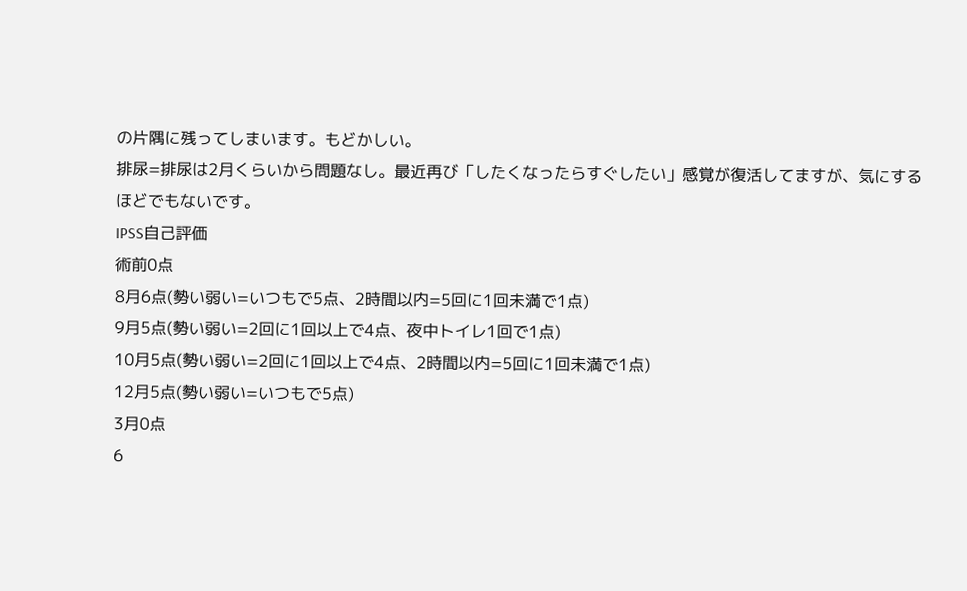の片隅に残ってしまいます。もどかしい。
排尿=排尿は2月くらいから問題なし。最近再び「したくなったらすぐしたい」感覚が復活してますが、気にするほどでもないです。
IPSS自己評価
術前0点
8月6点(勢い弱い=いつもで5点、2時間以内=5回に1回未満で1点)
9月5点(勢い弱い=2回に1回以上で4点、夜中トイレ1回で1点)
10月5点(勢い弱い=2回に1回以上で4点、2時間以内=5回に1回未満で1点)
12月5点(勢い弱い=いつもで5点)
3月0点
6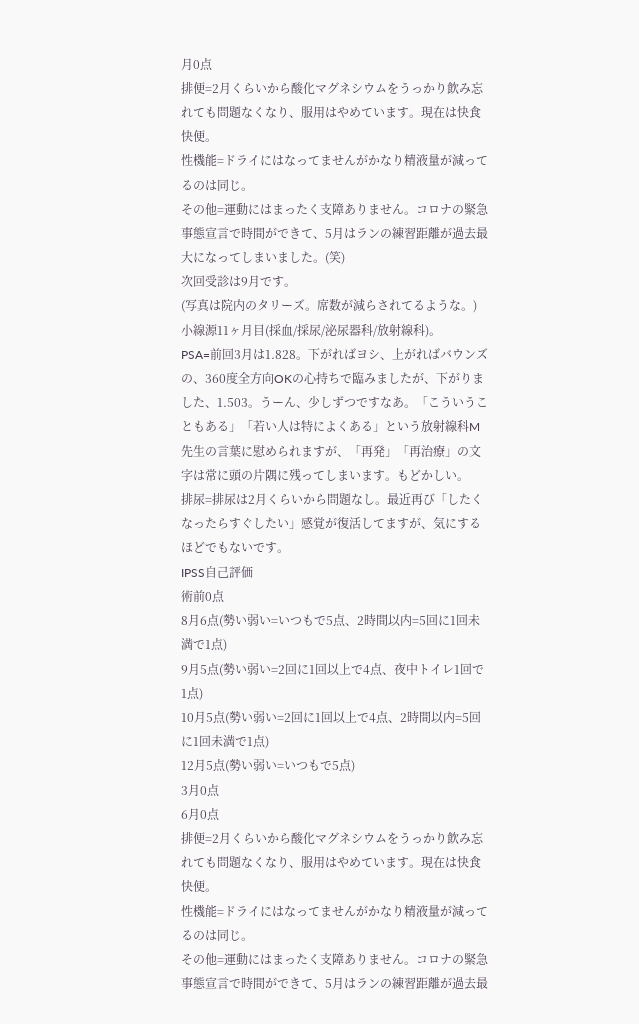月0点
排便=2月くらいから酸化マグネシウムをうっかり飲み忘れても問題なくなり、服用はやめています。現在は快食快便。
性機能=ドライにはなってませんがかなり精液量が減ってるのは同じ。
その他=運動にはまったく支障ありません。コロナの緊急事態宣言で時間ができて、5月はランの練習距離が過去最大になってしまいました。(笑)
次回受診は9月です。
(写真は院内のタリーズ。席数が減らされてるような。)
小線源11ヶ月目(採血/採尿/泌尿器科/放射線科)。
PSA=前回3月は1.828。下がればヨシ、上がればバウンズの、360度全方向OKの心持ちで臨みましたが、下がりました、1.503。うーん、少しずつですなあ。「こういうこともある」「若い人は特によくある」という放射線科M先生の言葉に慰められますが、「再発」「再治療」の文字は常に頭の片隅に残ってしまいます。もどかしい。
排尿=排尿は2月くらいから問題なし。最近再び「したくなったらすぐしたい」感覚が復活してますが、気にするほどでもないです。
IPSS自己評価
術前0点
8月6点(勢い弱い=いつもで5点、2時間以内=5回に1回未満で1点)
9月5点(勢い弱い=2回に1回以上で4点、夜中トイレ1回で1点)
10月5点(勢い弱い=2回に1回以上で4点、2時間以内=5回に1回未満で1点)
12月5点(勢い弱い=いつもで5点)
3月0点
6月0点
排便=2月くらいから酸化マグネシウムをうっかり飲み忘れても問題なくなり、服用はやめています。現在は快食快便。
性機能=ドライにはなってませんがかなり精液量が減ってるのは同じ。
その他=運動にはまったく支障ありません。コロナの緊急事態宣言で時間ができて、5月はランの練習距離が過去最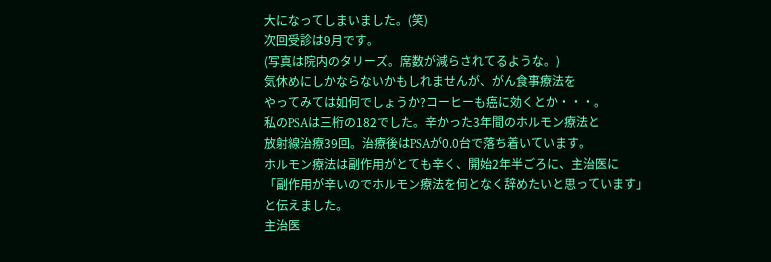大になってしまいました。(笑)
次回受診は9月です。
(写真は院内のタリーズ。席数が減らされてるような。)
気休めにしかならないかもしれませんが、がん食事療法を
やってみては如何でしょうか?コーヒーも癌に効くとか・・・。
私のPSAは三桁の182でした。辛かった3年間のホルモン療法と
放射線治療39回。治療後はPSAが0.0台で落ち着いています。
ホルモン療法は副作用がとても辛く、開始2年半ごろに、主治医に
「副作用が辛いのでホルモン療法を何となく辞めたいと思っています」
と伝えました。
主治医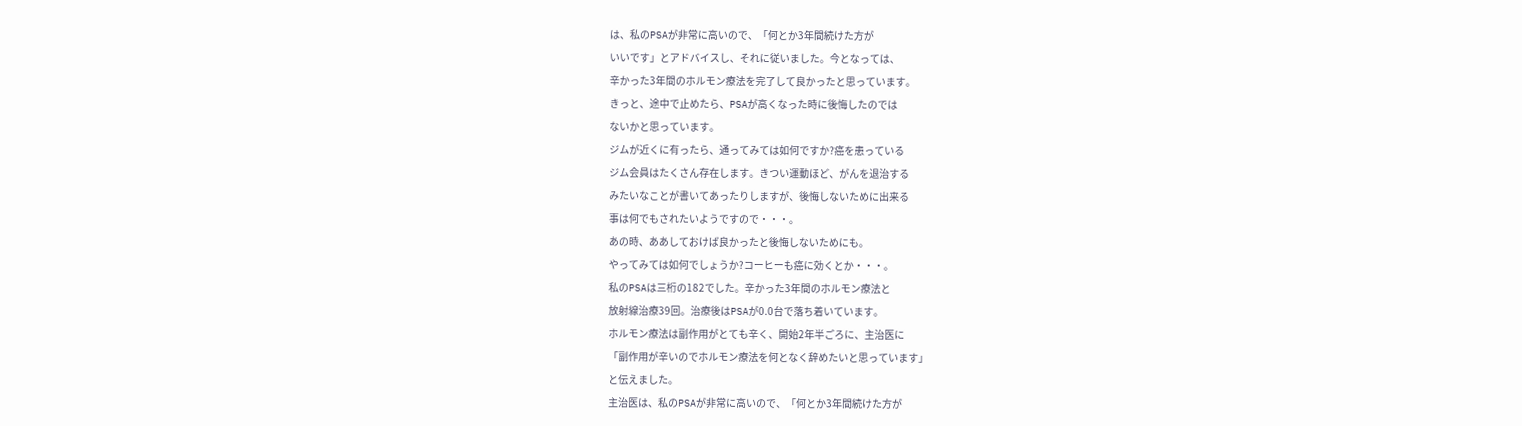は、私のPSAが非常に高いので、「何とか3年間続けた方が
いいです」とアドバイスし、それに従いました。今となっては、
辛かった3年間のホルモン療法を完了して良かったと思っています。
きっと、途中で止めたら、PSAが高くなった時に後悔したのでは
ないかと思っています。
ジムが近くに有ったら、通ってみては如何ですか?癌を患っている
ジム会員はたくさん存在します。きつい運動ほど、がんを退治する
みたいなことが書いてあったりしますが、後悔しないために出来る
事は何でもされたいようですので・・・。
あの時、ああしておけば良かったと後悔しないためにも。
やってみては如何でしょうか?コーヒーも癌に効くとか・・・。
私のPSAは三桁の182でした。辛かった3年間のホルモン療法と
放射線治療39回。治療後はPSAが0.0台で落ち着いています。
ホルモン療法は副作用がとても辛く、開始2年半ごろに、主治医に
「副作用が辛いのでホルモン療法を何となく辞めたいと思っています」
と伝えました。
主治医は、私のPSAが非常に高いので、「何とか3年間続けた方が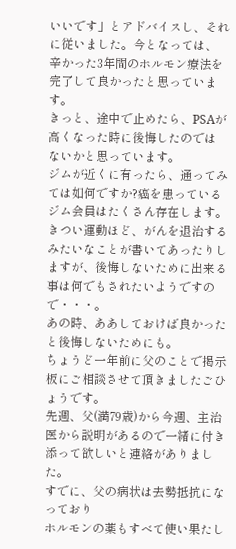いいです」とアドバイスし、それに従いました。今となっては、
辛かった3年間のホルモン療法を完了して良かったと思っています。
きっと、途中で止めたら、PSAが高くなった時に後悔したのでは
ないかと思っています。
ジムが近くに有ったら、通ってみては如何ですか?癌を患っている
ジム会員はたくさん存在します。きつい運動ほど、がんを退治する
みたいなことが書いてあったりしますが、後悔しないために出来る
事は何でもされたいようですので・・・。
あの時、ああしておけば良かったと後悔しないためにも。
ちょうど一年前に父のことで掲示板にご相談させて頂きましたごひょうです。
先週、父(満79歳)から今週、主治医から説明があるので一緒に付き添って欲しいと連絡がありました。
すでに、父の病状は去勢抵抗になっており
ホルモンの薬もすべて使い果たし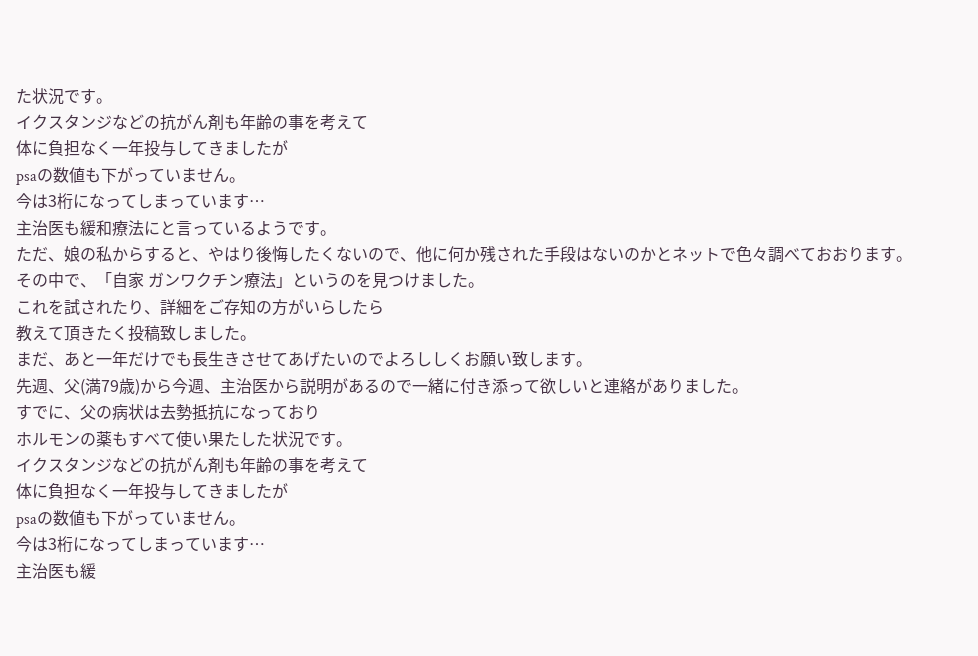た状況です。
イクスタンジなどの抗がん剤も年齢の事を考えて
体に負担なく一年投与してきましたが
psaの数値も下がっていません。
今は3桁になってしまっています…
主治医も緩和療法にと言っているようです。
ただ、娘の私からすると、やはり後悔したくないので、他に何か残された手段はないのかとネットで色々調べておおります。
その中で、「自家 ガンワクチン療法」というのを見つけました。
これを試されたり、詳細をご存知の方がいらしたら
教えて頂きたく投稿致しました。
まだ、あと一年だけでも長生きさせてあげたいのでよろししくお願い致します。
先週、父(満79歳)から今週、主治医から説明があるので一緒に付き添って欲しいと連絡がありました。
すでに、父の病状は去勢抵抗になっており
ホルモンの薬もすべて使い果たした状況です。
イクスタンジなどの抗がん剤も年齢の事を考えて
体に負担なく一年投与してきましたが
psaの数値も下がっていません。
今は3桁になってしまっています…
主治医も緩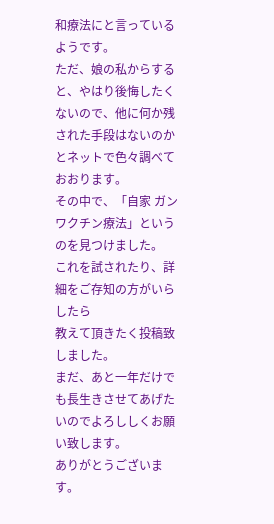和療法にと言っているようです。
ただ、娘の私からすると、やはり後悔したくないので、他に何か残された手段はないのかとネットで色々調べておおります。
その中で、「自家 ガンワクチン療法」というのを見つけました。
これを試されたり、詳細をご存知の方がいらしたら
教えて頂きたく投稿致しました。
まだ、あと一年だけでも長生きさせてあげたいのでよろししくお願い致します。
ありがとうございます。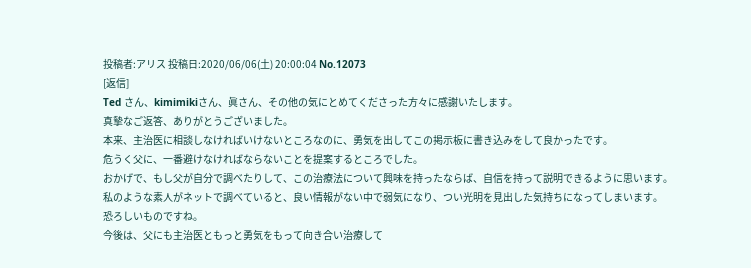投稿者:アリス 投稿日:2020/06/06(土) 20:00:04 No.12073
[返信]
Ted さん、kimimikiさん、眞さん、その他の気にとめてくださった方々に感謝いたします。
真摯なご返答、ありがとうございました。
本来、主治医に相談しなければいけないところなのに、勇気を出してこの掲示板に書き込みをして良かったです。
危うく父に、一番避けなければならないことを提案するところでした。
おかげで、もし父が自分で調べたりして、この治療法について興味を持ったならば、自信を持って説明できるように思います。
私のような素人がネットで調べていると、良い情報がない中で弱気になり、つい光明を見出した気持ちになってしまいます。
恐ろしいものですね。
今後は、父にも主治医ともっと勇気をもって向き合い治療して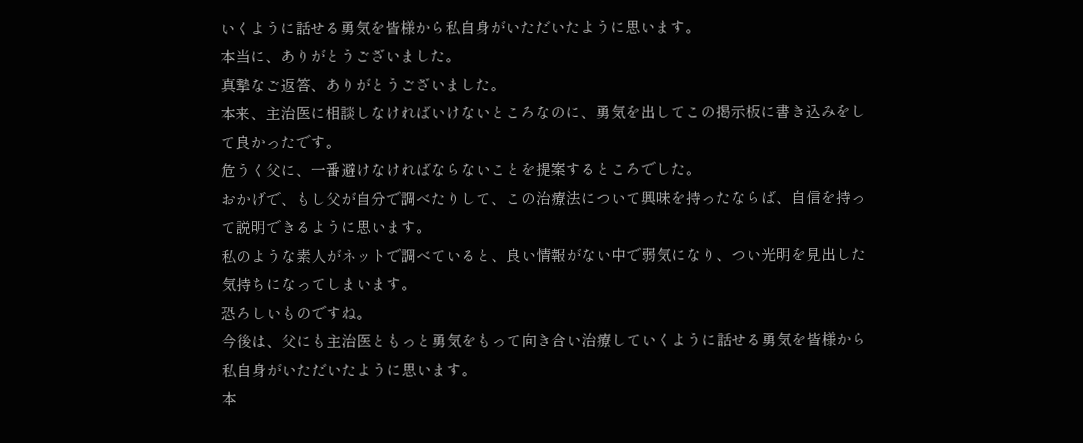いくように話せる勇気を皆様から私自身がいただいたように思います。
本当に、ありがとうございました。
真摯なご返答、ありがとうございました。
本来、主治医に相談しなければいけないところなのに、勇気を出してこの掲示板に書き込みをして良かったです。
危うく父に、一番避けなければならないことを提案するところでした。
おかげで、もし父が自分で調べたりして、この治療法について興味を持ったならば、自信を持って説明できるように思います。
私のような素人がネットで調べていると、良い情報がない中で弱気になり、つい光明を見出した気持ちになってしまいます。
恐ろしいものですね。
今後は、父にも主治医ともっと勇気をもって向き合い治療していくように話せる勇気を皆様から私自身がいただいたように思います。
本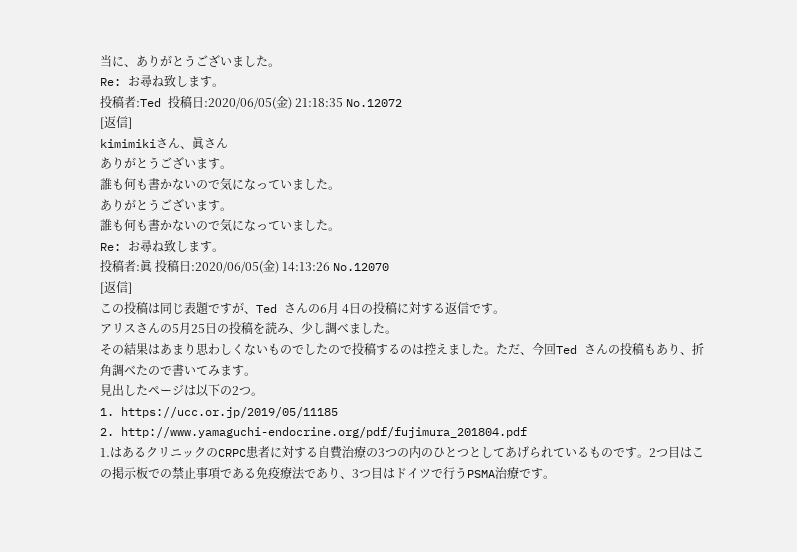当に、ありがとうございました。
Re: お尋ね致します。
投稿者:Ted 投稿日:2020/06/05(金) 21:18:35 No.12072
[返信]
kimimikiさん、眞さん
ありがとうございます。
誰も何も書かないので気になっていました。
ありがとうございます。
誰も何も書かないので気になっていました。
Re: お尋ね致します。
投稿者:眞 投稿日:2020/06/05(金) 14:13:26 No.12070
[返信]
この投稿は同じ表題ですが、Ted さんの6月 4日の投稿に対する返信です。
アリスさんの5月25日の投稿を読み、少し調べました。
その結果はあまり思わしくないものでしたので投稿するのは控えました。ただ、今回Ted さんの投稿もあり、折角調べたので書いてみます。
見出したページは以下の2つ。
1. https://ucc.or.jp/2019/05/11185
2. http://www.yamaguchi-endocrine.org/pdf/fujimura_201804.pdf
1.はあるクリニックのCRPC患者に対する自費治療の3つの内のひとつとしてあげられているものです。2つ目はこの掲示板での禁止事項である免疫療法であり、3つ目はドイツで行うPSMA治療です。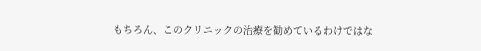もちろん、このクリニックの治療を勧めているわけではな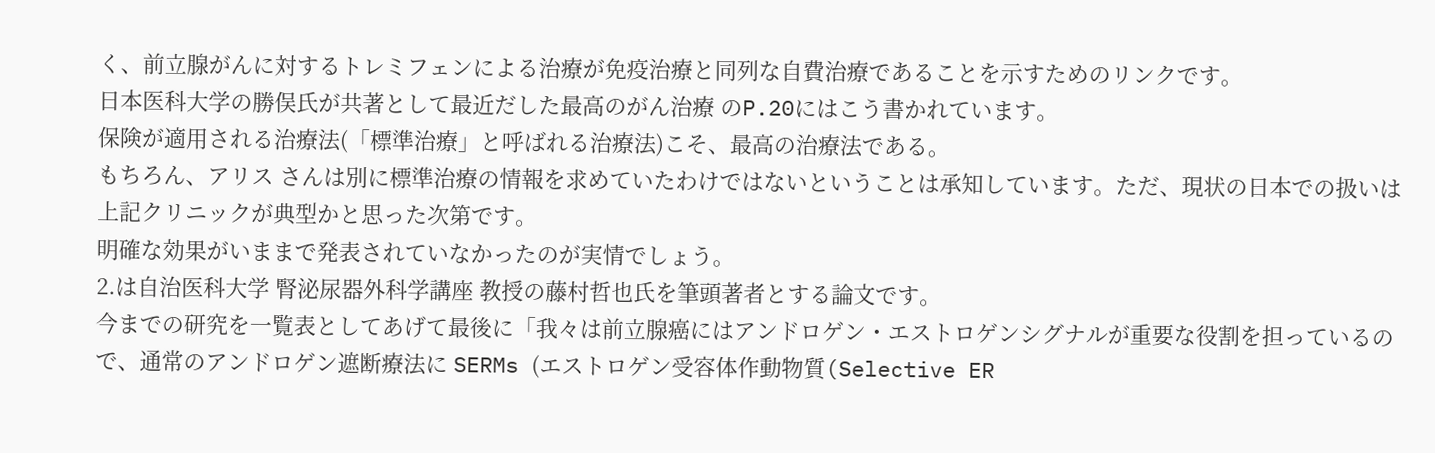く、前立腺がんに対するトレミフェンによる治療が免疫治療と同列な自費治療であることを示すためのリンクです。
日本医科大学の勝俣氏が共著として最近だした最高のがん治療 のP.20にはこう書かれています。
保険が適用される治療法(「標準治療」と呼ばれる治療法)こそ、最高の治療法である。
もちろん、アリス さんは別に標準治療の情報を求めていたわけではないということは承知しています。ただ、現状の日本での扱いは上記クリニックが典型かと思った次第です。
明確な効果がいままで発表されていなかったのが実情でしょう。
2.は自治医科大学 腎泌尿器外科学講座 教授の藤村哲也氏を筆頭著者とする論文です。
今までの研究を一覧表としてあげて最後に「我々は前立腺癌にはアンドロゲン・エストロゲンシグナルが重要な役割を担っているので、通常のアンドロゲン遮断療法に SERMs (エストロゲン受容体作動物質(Selective ER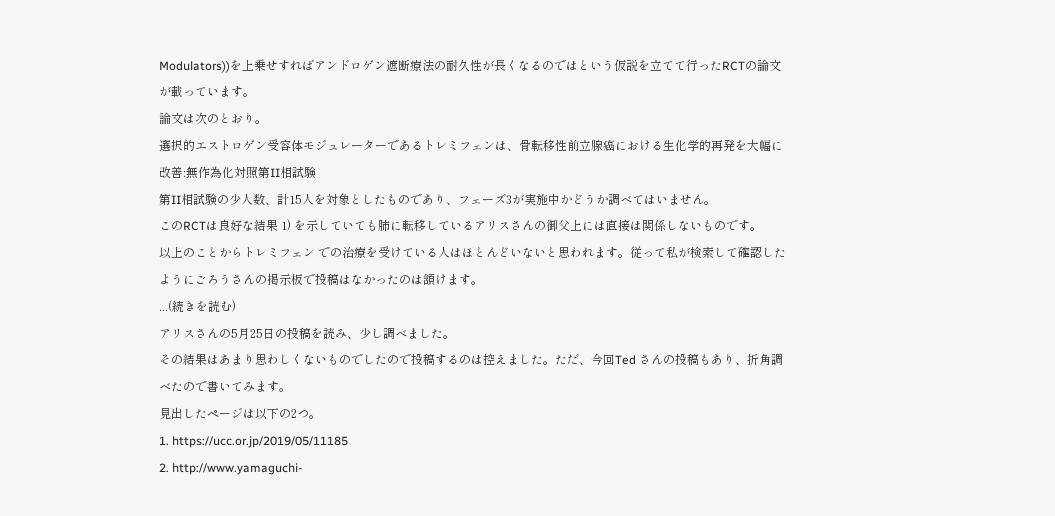Modulators))を上乗せすればアンドロゲン遮断療法の耐久性が長くなるのではという仮説を立てて行ったRCTの論文が載っています。
論文は次のとおり。
選択的エストロゲン受容体モジュレーターであるトレミフェンは、骨転移性前立腺癌における生化学的再発を大幅に改善:無作為化対照第II相試験
第II相試験の少人数、計15人を対象としたものであり、フェーズ3が実施中かどうか調べてはいません。
このRCTは良好な結果 1) を示していても肺に転移しているアリスさんの御父上には直接は関係しないものです。
以上のことからトレミフェン での治療を受けている人はほとんどいないと思われます。従って私が検索して確認したようにごろうさんの掲示板で投稿はなかったのは頷けます。
...(続きを読む)
アリスさんの5月25日の投稿を読み、少し調べました。
その結果はあまり思わしくないものでしたので投稿するのは控えました。ただ、今回Ted さんの投稿もあり、折角調べたので書いてみます。
見出したページは以下の2つ。
1. https://ucc.or.jp/2019/05/11185
2. http://www.yamaguchi-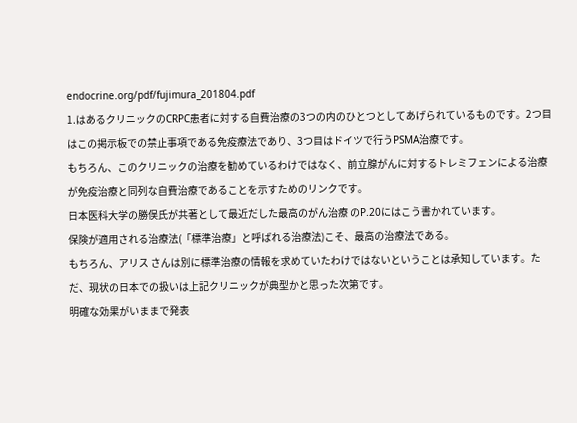endocrine.org/pdf/fujimura_201804.pdf
1.はあるクリニックのCRPC患者に対する自費治療の3つの内のひとつとしてあげられているものです。2つ目はこの掲示板での禁止事項である免疫療法であり、3つ目はドイツで行うPSMA治療です。
もちろん、このクリニックの治療を勧めているわけではなく、前立腺がんに対するトレミフェンによる治療が免疫治療と同列な自費治療であることを示すためのリンクです。
日本医科大学の勝俣氏が共著として最近だした最高のがん治療 のP.20にはこう書かれています。
保険が適用される治療法(「標準治療」と呼ばれる治療法)こそ、最高の治療法である。
もちろん、アリス さんは別に標準治療の情報を求めていたわけではないということは承知しています。ただ、現状の日本での扱いは上記クリニックが典型かと思った次第です。
明確な効果がいままで発表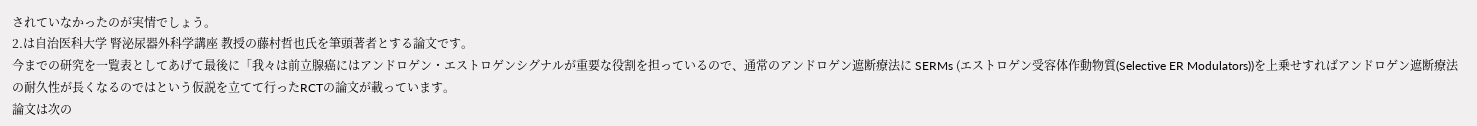されていなかったのが実情でしょう。
2.は自治医科大学 腎泌尿器外科学講座 教授の藤村哲也氏を筆頭著者とする論文です。
今までの研究を一覧表としてあげて最後に「我々は前立腺癌にはアンドロゲン・エストロゲンシグナルが重要な役割を担っているので、通常のアンドロゲン遮断療法に SERMs (エストロゲン受容体作動物質(Selective ER Modulators))を上乗せすればアンドロゲン遮断療法の耐久性が長くなるのではという仮説を立てて行ったRCTの論文が載っています。
論文は次の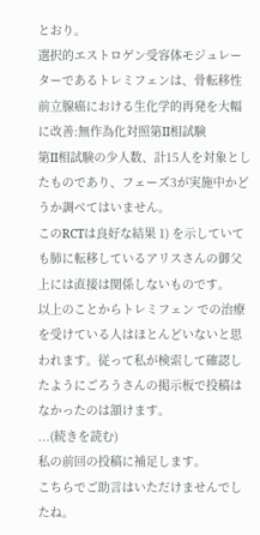とおり。
選択的エストロゲン受容体モジュレーターであるトレミフェンは、骨転移性前立腺癌における生化学的再発を大幅に改善:無作為化対照第II相試験
第II相試験の少人数、計15人を対象としたものであり、フェーズ3が実施中かどうか調べてはいません。
このRCTは良好な結果 1) を示していても肺に転移しているアリスさんの御父上には直接は関係しないものです。
以上のことからトレミフェン での治療を受けている人はほとんどいないと思われます。従って私が検索して確認したようにごろうさんの掲示板で投稿はなかったのは頷けます。
...(続きを読む)
私の前回の投稿に補足します。
こちらでご助言はいただけませんでしたね。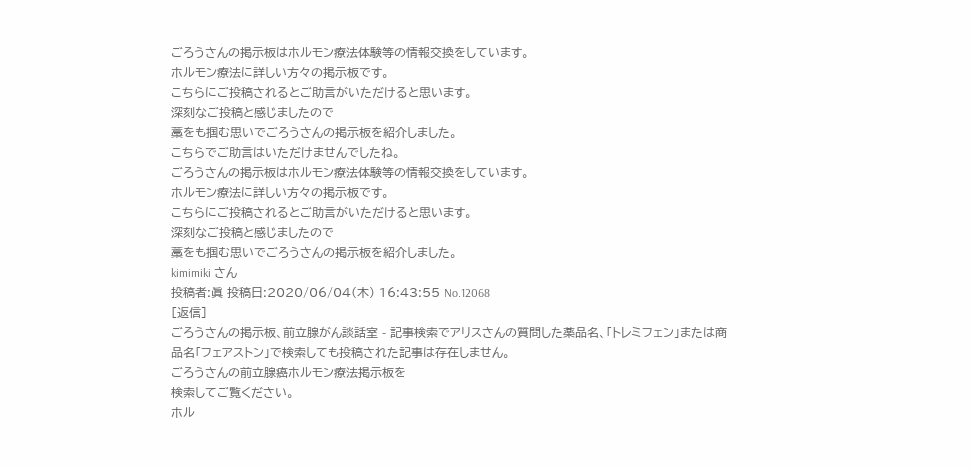ごろうさんの掲示板はホルモン療法体験等の情報交換をしています。
ホルモン療法に詳しい方々の掲示板です。
こちらにご投稿されるとご助言がいただけると思います。
深刻なご投稿と感じましたので
藁をも掴む思いでごろうさんの掲示板を紹介しました。
こちらでご助言はいただけませんでしたね。
ごろうさんの掲示板はホルモン療法体験等の情報交換をしています。
ホルモン療法に詳しい方々の掲示板です。
こちらにご投稿されるとご助言がいただけると思います。
深刻なご投稿と感じましたので
藁をも掴む思いでごろうさんの掲示板を紹介しました。
kimimiki さん
投稿者:眞 投稿日:2020/06/04(木) 16:43:55 No.12068
[返信]
ごろうさんの掲示板、前立腺がん談話室 - 記事検索でアリスさんの質問した薬品名、「トレミフェン」または商品名「フェアストン」で検索しても投稿された記事は存在しません。
ごろうさんの前立腺癌ホルモン療法掲示板を
検索してご覧ください。
ホル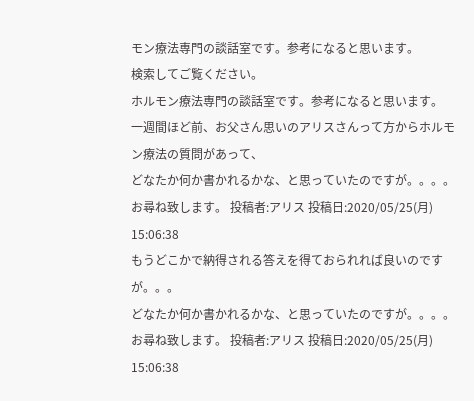モン療法専門の談話室です。参考になると思います。
検索してご覧ください。
ホルモン療法専門の談話室です。参考になると思います。
一週間ほど前、お父さん思いのアリスさんって方からホルモン療法の質問があって、
どなたか何か書かれるかな、と思っていたのですが。。。。
お尋ね致します。 投稿者:アリス 投稿日:2020/05/25(月) 15:06:38
もうどこかで納得される答えを得ておられれば良いのですが。。。
どなたか何か書かれるかな、と思っていたのですが。。。。
お尋ね致します。 投稿者:アリス 投稿日:2020/05/25(月) 15:06:38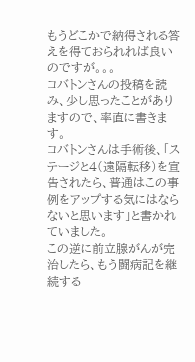もうどこかで納得される答えを得ておられれば良いのですが。。。
コバトンさんの投稿を読み、少し思ったことがありますので、率直に書きます。
コバトンさんは手術後、「ステージと4(遠隔転移)を宣告されたら、普通はこの事例をアップする気にはならないと思います」と書かれていました。
この逆に前立腺がんが完治したら、もう闘病記を継続する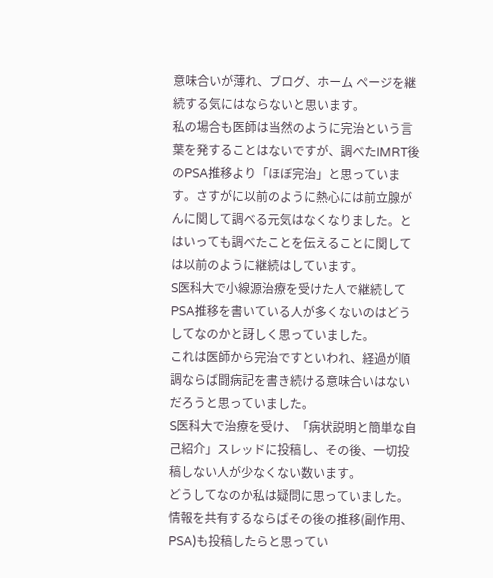意味合いが薄れ、ブログ、ホーム ページを継続する気にはならないと思います。
私の場合も医師は当然のように完治という言葉を発することはないですが、調べたIMRT後のPSA推移より「ほぼ完治」と思っています。さすがに以前のように熱心には前立腺がんに関して調べる元気はなくなりました。とはいっても調べたことを伝えることに関しては以前のように継続はしています。
S医科大で小線源治療を受けた人で継続してPSA推移を書いている人が多くないのはどうしてなのかと訝しく思っていました。
これは医師から完治ですといわれ、経過が順調ならば闘病記を書き続ける意味合いはないだろうと思っていました。
S医科大で治療を受け、「病状説明と簡単な自己紹介」スレッドに投稿し、その後、一切投稿しない人が少なくない数います。
どうしてなのか私は疑問に思っていました。情報を共有するならばその後の推移(副作用、PSA)も投稿したらと思ってい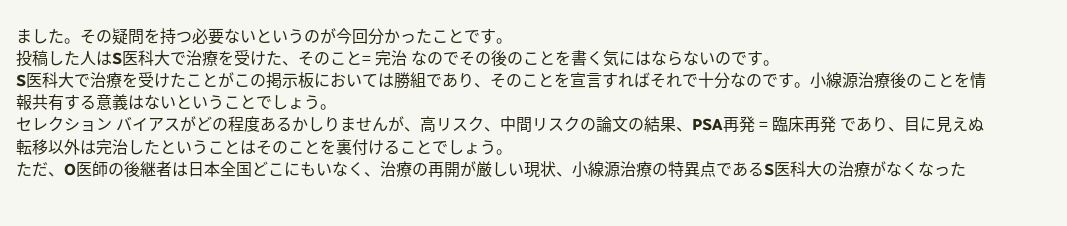ました。その疑問を持つ必要ないというのが今回分かったことです。
投稿した人はS医科大で治療を受けた、そのこと= 完治 なのでその後のことを書く気にはならないのです。
S医科大で治療を受けたことがこの掲示板においては勝組であり、そのことを宣言すればそれで十分なのです。小線源治療後のことを情報共有する意義はないということでしょう。
セレクション バイアスがどの程度あるかしりませんが、高リスク、中間リスクの論文の結果、PSA再発 = 臨床再発 であり、目に見えぬ転移以外は完治したということはそのことを裏付けることでしょう。
ただ、O医師の後継者は日本全国どこにもいなく、治療の再開が厳しい現状、小線源治療の特異点であるS医科大の治療がなくなった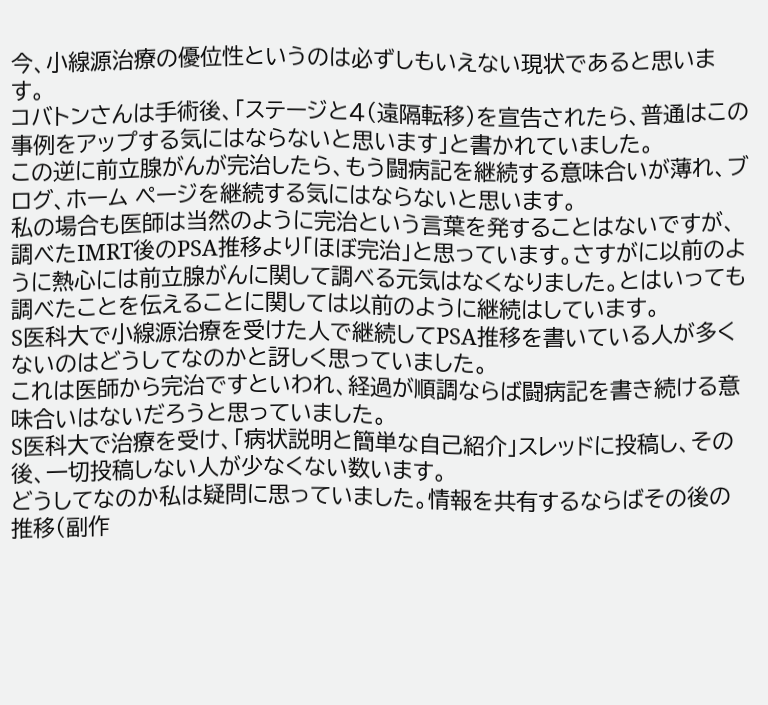今、小線源治療の優位性というのは必ずしもいえない現状であると思います。
コバトンさんは手術後、「ステージと4(遠隔転移)を宣告されたら、普通はこの事例をアップする気にはならないと思います」と書かれていました。
この逆に前立腺がんが完治したら、もう闘病記を継続する意味合いが薄れ、ブログ、ホーム ページを継続する気にはならないと思います。
私の場合も医師は当然のように完治という言葉を発することはないですが、調べたIMRT後のPSA推移より「ほぼ完治」と思っています。さすがに以前のように熱心には前立腺がんに関して調べる元気はなくなりました。とはいっても調べたことを伝えることに関しては以前のように継続はしています。
S医科大で小線源治療を受けた人で継続してPSA推移を書いている人が多くないのはどうしてなのかと訝しく思っていました。
これは医師から完治ですといわれ、経過が順調ならば闘病記を書き続ける意味合いはないだろうと思っていました。
S医科大で治療を受け、「病状説明と簡単な自己紹介」スレッドに投稿し、その後、一切投稿しない人が少なくない数います。
どうしてなのか私は疑問に思っていました。情報を共有するならばその後の推移(副作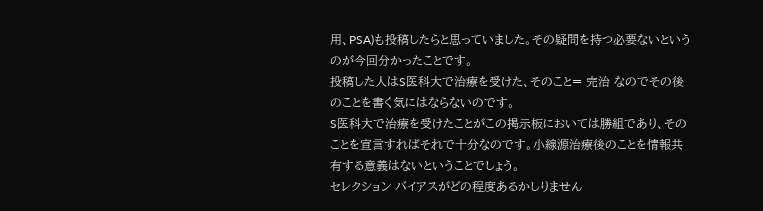用、PSA)も投稿したらと思っていました。その疑問を持つ必要ないというのが今回分かったことです。
投稿した人はS医科大で治療を受けた、そのこと= 完治 なのでその後のことを書く気にはならないのです。
S医科大で治療を受けたことがこの掲示板においては勝組であり、そのことを宣言すればそれで十分なのです。小線源治療後のことを情報共有する意義はないということでしょう。
セレクション バイアスがどの程度あるかしりません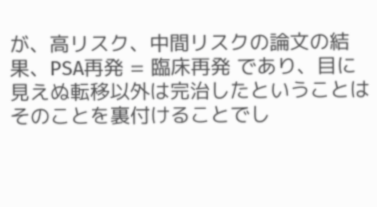が、高リスク、中間リスクの論文の結果、PSA再発 = 臨床再発 であり、目に見えぬ転移以外は完治したということはそのことを裏付けることでし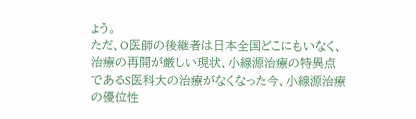ょう。
ただ、O医師の後継者は日本全国どこにもいなく、治療の再開が厳しい現状、小線源治療の特異点であるS医科大の治療がなくなった今、小線源治療の優位性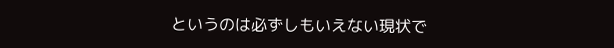というのは必ずしもいえない現状で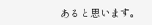あると思います。